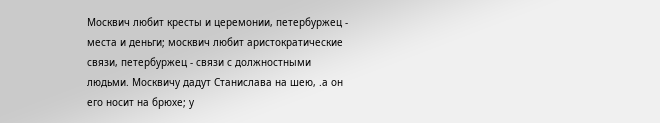Москвич любит кресты и церемонии, петербуржец - места и деньги; москвич любит аристократические связи, петербуржец - связи с должностными людьми. Москвичу дадут Станислава на шею, .а он его носит на брюхе; у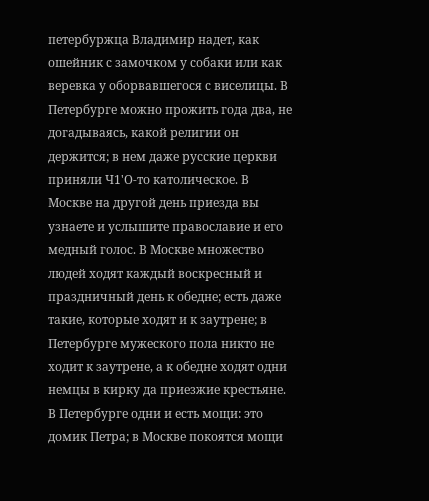петербуржца Владимир надет, как ошейник с замочком у собаки или как веревка у оборвавшегося с виселицы. В Петербурге можно прожить года два, не догадываясь, какой религии он держится; в нем даже русские церкви приняли Ч1'О-то католическое. В Москве на другой день приезда вы узнаете и услышите православие и его медный голос. В Москве множество людей ходят каждый воскресный и праздничный день к обедне; есть даже такие, которые ходят и к заутрене; в Петербурге мужеского пола никто не ходит к заутрене, а к обедне ходят одни немцы в кирку да приезжие крестьяне. В Петербурге одни и есть мощи: это домик Петра; в Москве покоятся мощи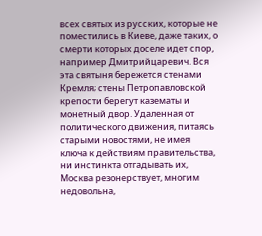всех святых из русских, которые не поместились в Киеве, даже таких, о смерти которых доселе идет спор, например Дмитрийцаревич. Вся эта святыня бережется стенами Кремля; стены Петропавловской крепости берегут казематы и монетный двор. Удаленная от политического движения, питаясь старыми новостями, не имея ключа к действиям правительства, ни инстинкта отгадывать их, Москва резонерствует, многим недовольна,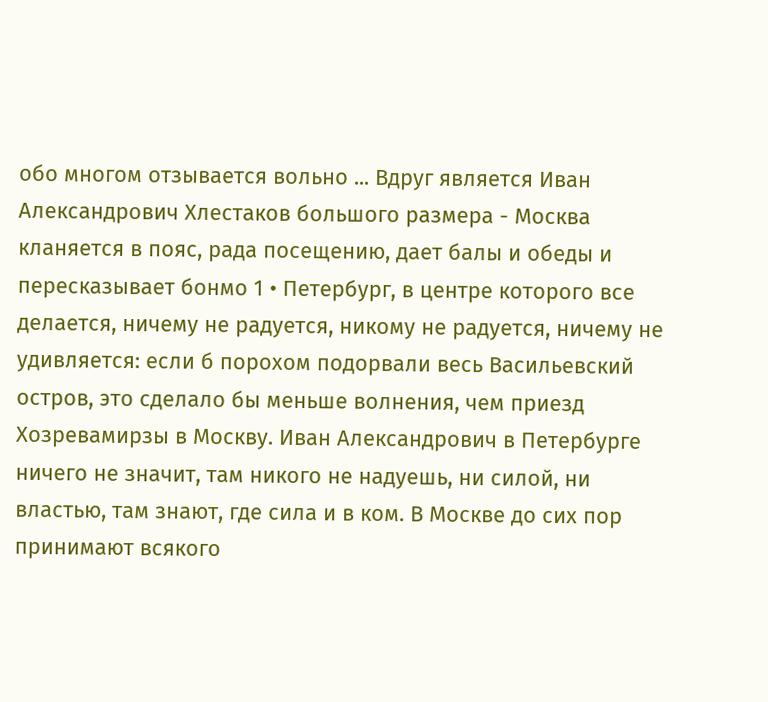обо многом отзывается вольно ... Вдруг является Иван Александрович Хлестаков большого размера - Москва кланяется в пояс, рада посещению, дает балы и обеды и пересказывает бонмо 1 • Петербург, в центре которого все делается, ничему не радуется, никому не радуется, ничему не удивляется: если б порохом подорвали весь Васильевский остров, это сделало бы меньше волнения, чем приезд Хозревамирзы в Москву. Иван Александрович в Петербурге ничего не значит, там никого не надуешь, ни силой, ни властью, там знают, где сила и в ком. В Москве до сих пор принимают всякого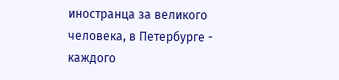иностранца за великого человека, в Петербурге - каждого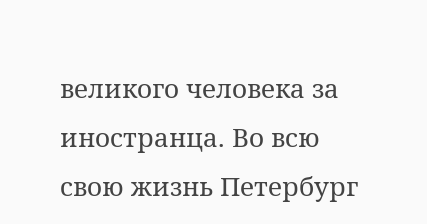великого человека за иностранца. Во всю свою жизнь Петербург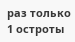раз только 1 остроты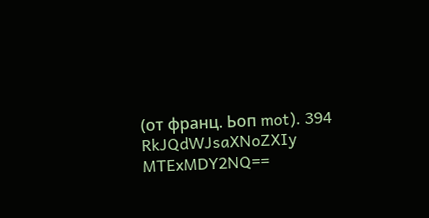(от франц. Ьоп mot). 394
RkJQdWJsaXNoZXIy MTExMDY2NQ==